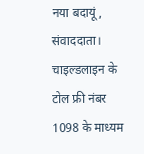नया बदायूं, संवाददाता।
चाइल्डलाइन के टोल फ्री नंबर 1098 के माध्यम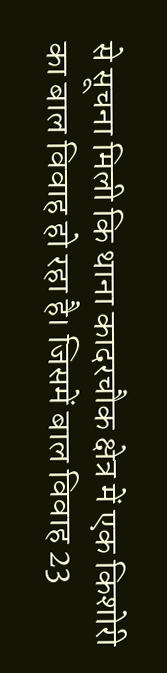से सूचना मिली कि थाना कादरचौक क्षेत्र में एक किशोरी का बाल विवाह हो रहा है। जिसमें बाल विवाह 23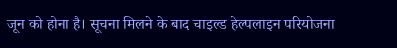जून को होना है। सूचना मिलने के बाद चाइल्ड हेल्पलाइन परियोजना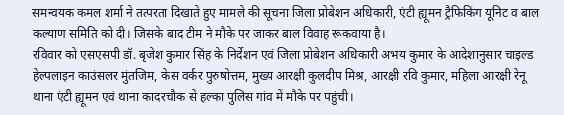समन्वयक कमल शर्मा ने तत्परता दिखाते हुए मामले की सूचना जिला प्रोबेशन अधिकारी, एंटी ह्यूमन ट्रैफिकिंग यूनिट व बाल कल्याण समिति को दी। जिसके बाद टीम ने मौके पर जाकर बाल विवाह रूकवाया है।
रविवार को एसएसपी डॉ. बृजेश कुमार सिंह के निर्देशन एवं जिला प्रोबेशन अधिकारी अभय कुमार के आदेशानुसार चाइल्ड हेल्पलाइन काउंसलर मुंतजिम, केस वर्कर पुरुषोत्तम, मुख्य आरक्षी कुलदीप मिश्र, आरक्षी रवि कुमार, महिला आरक्षी रेनू थाना एंटी ह्यूमन एवं थाना कादरचौक से हल्का पुलिस गांव में मौके पर पहुंची।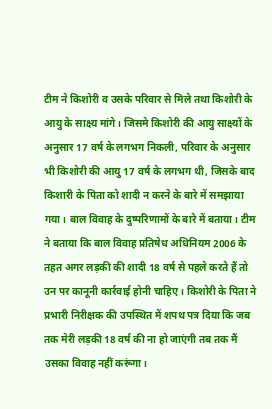टीम ने किशोरी व उसके परिवार से मिले तथा किशोरी के आयु के साक्ष्य मांगे। जिसमे किशोरी की आयु साक्ष्यों के अनुसार 17 वर्ष के लगभग निकली, परिवार के अनुसार भी किशोरी की आयु 17 वर्ष के लगभग थी, जिसके बाद किशारी के पिता को शादी न करने के बारे में समझाया गया। बाल विवाह के दुष्परिणामों के बारे में बताया। टीम ने बताया कि बाल विवाह प्रतिषेध अधिनियम 2006 के तहत अगर लड़की की शादी 18 वर्ष से पहले करते हैं तो उन पर कानूनी कार्रवाई होनी चाहिए। किशोरी के पिता ने प्रभारी निरीक्षक की उपस्थित में शपथ पत्र दिया कि जब तक मेरी लड़की 18 वर्ष की ना हो जाएंगी तब तक मैं उसका विवाह नहीं करूंगा।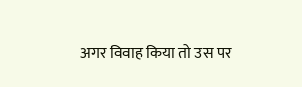अगर विवाह किया तो उस पर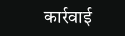कार्रवाई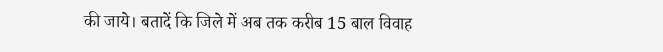की जाये। बतादें कि जिले में अब तक करीब 15 बाल विवाह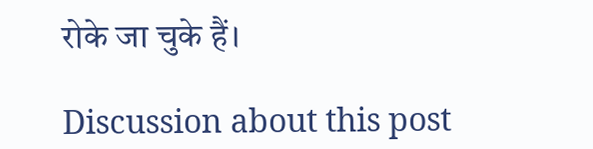रोके जा चुके हैं।

Discussion about this post